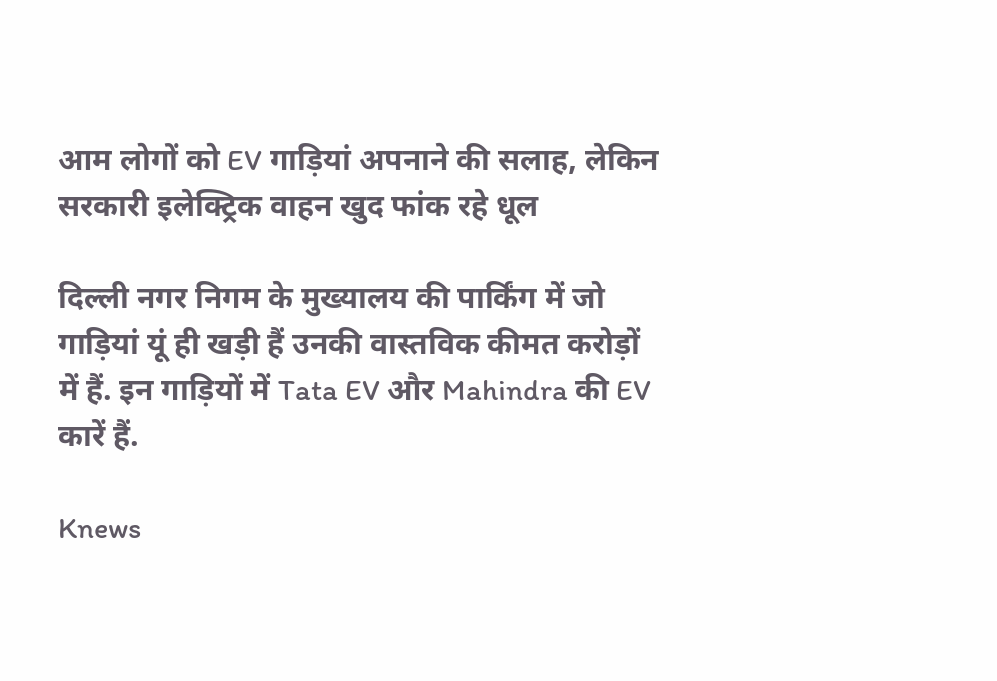आम लोगों को EV गाड़ियां अपनाने की सलाह, लेकिन सरकारी इलेक्ट्रिक वाहन खुद फांक रहे धूल

दिल्ली नगर निगम के मुख्यालय की पार्किंग में जो गाड़ियां यूं ही खड़ी हैं उनकी वास्तविक कीमत करोड़ों में हैं. इन गाड़ियों में Tata EV और Mahindra की EV कारें हैं.

Knews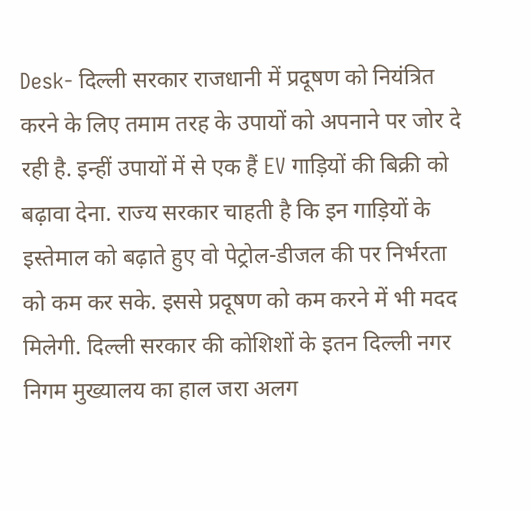Desk- दिल्ली सरकार राजधानी में प्रदूषण को नियंत्रित करने के लिए तमाम तरह के उपायों को अपनाने पर जोर दे रही है. इन्हीं उपायों में से एक हैं EV गाड़ियों की बिक्री को बढ़ावा देना. राज्य सरकार चाहती है कि इन गाड़ियों के इस्तेमाल को बढ़ाते हुए वो पेट्रोल-डीजल की पर निर्भरता को कम कर सके. इससे प्रदूषण को कम करने में भी मदद मिलेगी. दिल्ली सरकार की कोशिशों के इतन दिल्ली नगर निगम मुख्यालय का हाल जरा अलग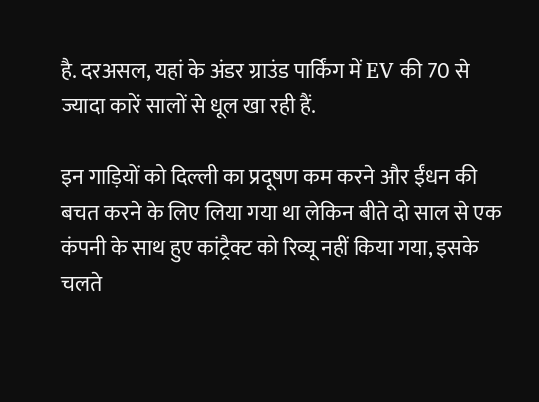है. दरअसल, यहां के अंडर ग्राउंड पार्किंग में EV की 70 से ज्यादा कारें सालों से धूल खा रही हैं.

इन गाड़ियों को दिल्ली का प्रदूषण कम करने और ईंधन की बचत करने के लिए लिया गया था लेकिन बीते दो साल से एक कंपनी के साथ हुए कांट्रैक्ट को रिव्यू नहीं किया गया, इसके चलते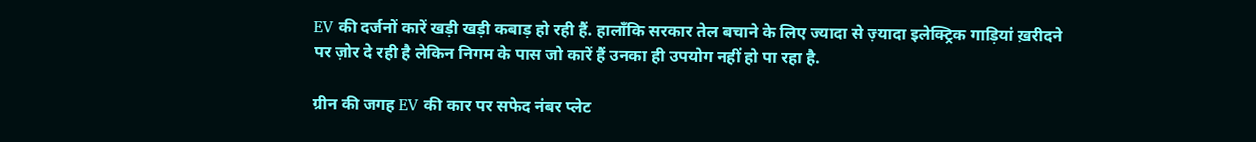EV की दर्जनों कारें खड़ी खड़ी कबाड़ हो रही हैं. हालाँकि सरकार तेल बचाने के लिए ज्यादा से ज़्यादा इलेक्ट्रिक गाड़ियां ख़रीदने पर ज़ोर दे रही है लेकिन निगम के पास जो कारें हैं उनका ही उपयोग नहीं हो पा रहा है.

ग्रीन की जगह EV की कार पर सफेद नंबर प्लेट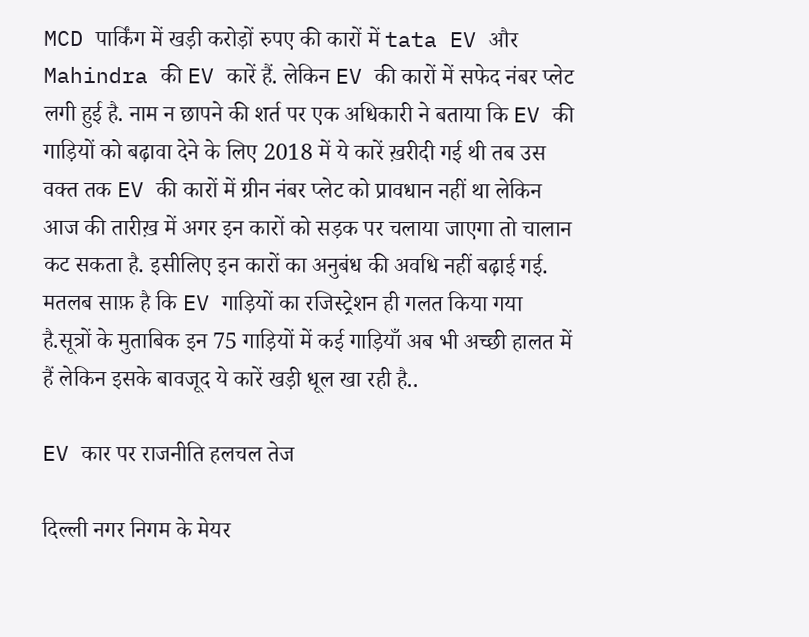MCD पार्किंग में खड़ी करोड़ों रुपए की कारों में tata EV और Mahindra की EV कारें हैं. लेकिन EV की कारों में सफेद नंबर प्लेट लगी हुई है. नाम न छापने की शर्त पर एक अधिकारी ने बताया कि EV की गाड़ियों को बढ़ावा देने के लिए 2018 में ये कारें ख़रीदी गई थी तब उस वक्त तक EV की कारों में ग्रीन नंबर प्लेट को प्रावधान नहीं था लेकिन आज की तारीख़ में अगर इन कारों को सड़क पर चलाया जाएगा तो चालान कट सकता है. इसीलिए इन कारों का अनुबंध की अवधि नहीं बढ़ाई गई. मतलब साफ़ है कि EV गाड़ियों का रजिस्ट्रेशन ही गलत किया गया है.सूत्रों के मुताबिक इन 75 गाड़ियों में कई गाड़ियाँ अब भी अच्छी हालत में हैं लेकिन इसके बावजूद ये कारें खड़ी धूल खा रही है..

EV कार पर राजनीति हलचल तेज

दिल्ली नगर निगम के मेयर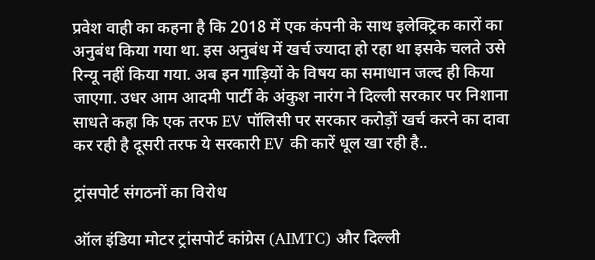प्रवेश वाही का कहना है कि 2018 में एक कंपनी के साथ इलेक्ट्रिक कारों का अनुबंध किया गया था. इस अनुबंध में खर्च ज्यादा हो रहा था इसके चलते उसे रिन्यू नहीं किया गया. अब इन गाड़ियों के विषय का समाधान जल्द ही किया जाएगा. उधर आम आदमी पार्टी के अंकुश नारंग ने दिल्ली सरकार पर निशाना साधते कहा कि एक तरफ EV पॉलिसी पर सरकार करोड़ों खर्च करने का दावा कर रही है दूसरी तरफ ये सरकारी EV की कारें धूल खा रही है..

ट्रांसपोर्ट संगठनों का विरोध

ऑल इंडिया मोटर ट्रांसपोर्ट कांग्रेस (AIMTC) और दिल्ली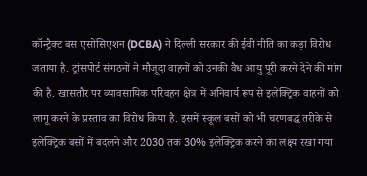कॉन्ट्रैक्ट बस एसोसिएशन (DCBA) ने दिल्ली सरकार की ईवी नीति का कड़ा विरोध जताया है. ट्रांसपोर्ट संगठनों ने मौजूदा वाहनों को उनकी वैध आयु पूरी करने देने की मांग की है. खासतौर पर व्यावसायिक परिवहन क्षेत्र में अनिवार्य रूप से इलेक्ट्रिक वाहनों को लागू करने के प्रस्ताव का विरोध किया है. इसमें स्कूल बसों को भी चरणबद्ध तरीके से इलेक्ट्रिक बसों में बदलने और 2030 तक 30% इलेक्ट्रिक करने का लक्ष्य रखा गया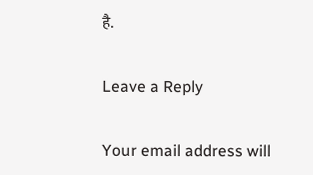है.

Leave a Reply

Your email address will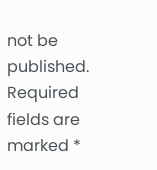not be published. Required fields are marked *